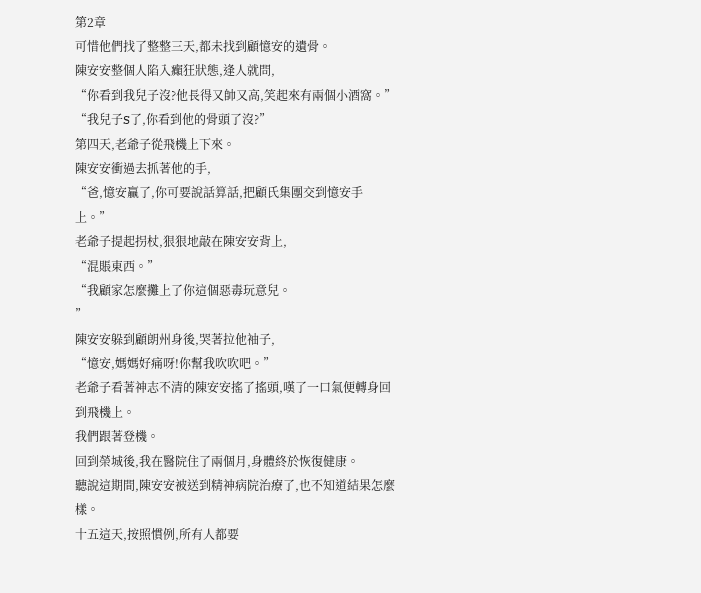第2章
可惜他們找了整整三天,都未找到顧憶安的遺骨。
陳安安整個人陷入癲狂狀態,逢人就問,
“你看到我兒子沒?他長得又帥又高,笑起來有兩個小酒窩。”
“我兒子S了,你看到他的骨頭了沒?”
第四天,老爺子從飛機上下來。
陳安安衝過去抓著他的手,
“爸,憶安贏了,你可要說話算話,把顧氏集團交到憶安手上。”
老爺子提起拐杖,狠狠地敲在陳安安背上,
“混賬東西。”
“我顧家怎麼攤上了你這個惡毒玩意兒。
”
陳安安躲到顧朗州身後,哭著拉他袖子,
“憶安,媽媽好痛呀!你幫我吹吹吧。”
老爺子看著神志不清的陳安安搖了搖頭,嘆了一口氣便轉身回到飛機上。
我們跟著登機。
回到榮城後,我在醫院住了兩個月,身體終於恢復健康。
聽說這期間,陳安安被送到精神病院治療了,也不知道結果怎麼樣。
十五這天,按照慣例,所有人都要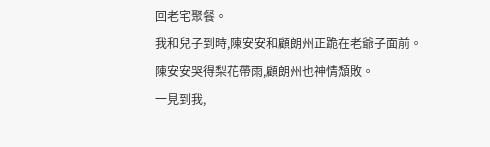回老宅聚餐。
我和兒子到時,陳安安和顧朗州正跪在老爺子面前。
陳安安哭得梨花帶雨,顧朗州也神情頹敗。
一見到我,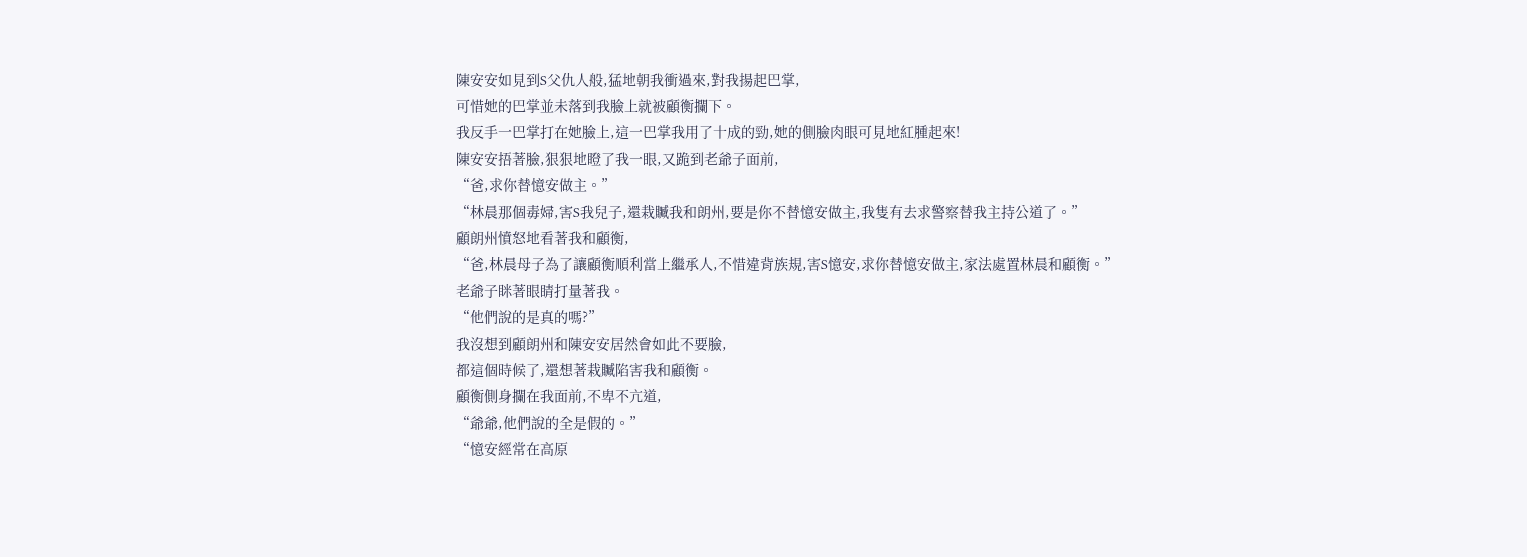陳安安如見到S父仇人般,猛地朝我衝過來,對我揚起巴掌,
可惜她的巴掌並未落到我臉上就被顧衡攔下。
我反手一巴掌打在她臉上,這一巴掌我用了十成的勁,她的側臉肉眼可見地紅腫起來!
陳安安捂著臉,狠狠地瞪了我一眼,又跪到老爺子面前,
“爸,求你替憶安做主。”
“林晨那個毒婦,害S我兒子,還栽贓我和朗州,要是你不替憶安做主,我隻有去求警察替我主持公道了。”
顧朗州憤怒地看著我和顧衡,
“爸,林晨母子為了讓顧衡順利當上繼承人,不惜違背族規,害S憶安,求你替憶安做主,家法處置林晨和顧衡。”
老爺子眯著眼睛打量著我。
“他們說的是真的嗎?”
我沒想到顧朗州和陳安安居然會如此不要臉,
都這個時候了,還想著栽贓陷害我和顧衡。
顧衡側身攔在我面前,不卑不亢道,
“爺爺,他們說的全是假的。”
“憶安經常在高原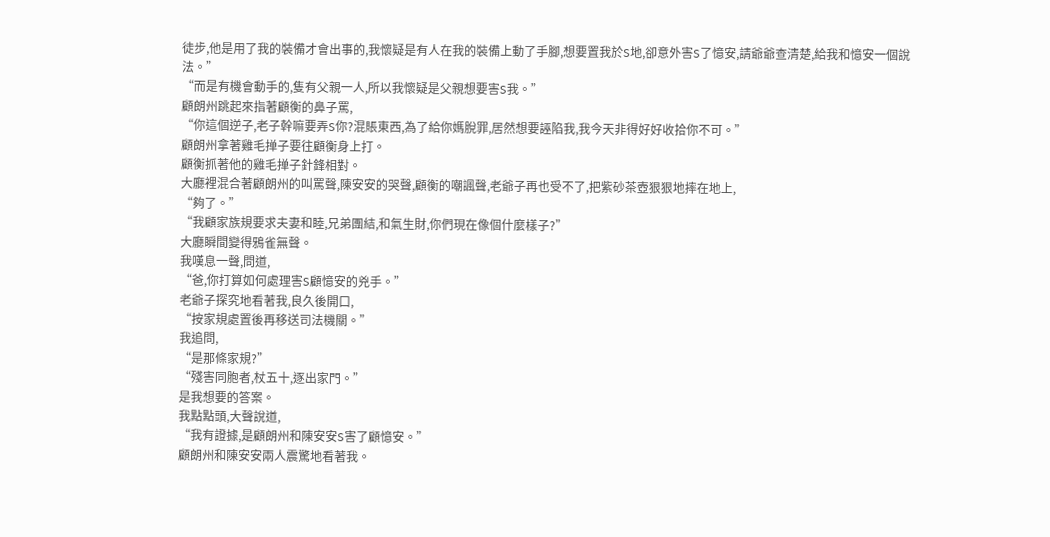徒步,他是用了我的裝備才會出事的,我懷疑是有人在我的裝備上動了手腳,想要置我於S地,卻意外害S了憶安,請爺爺查清楚,給我和憶安一個說法。”
“而是有機會動手的,隻有父親一人,所以我懷疑是父親想要害S我。”
顧朗州跳起來指著顧衡的鼻子罵,
“你這個逆子,老子幹嘛要弄S你?混賬東西,為了給你媽脫罪,居然想要誣陷我,我今天非得好好收拾你不可。”
顧朗州拿著雞毛掸子要往顧衡身上打。
顧衡抓著他的雞毛掸子針鋒相對。
大廳裡混合著顧朗州的叫罵聲,陳安安的哭聲,顧衡的嘲諷聲,老爺子再也受不了,把紫砂茶壺狠狠地摔在地上,
“夠了。”
“我顧家族規要求夫妻和睦,兄弟團結,和氣生財,你們現在像個什麼樣子?”
大廳瞬間變得鴉雀無聲。
我嘆息一聲,問道,
“爸,你打算如何處理害S顧憶安的兇手。”
老爺子探究地看著我,良久後開口,
“按家規處置後再移送司法機關。”
我追問,
“是那條家規?”
“殘害同胞者,杖五十,逐出家門。”
是我想要的答案。
我點點頭,大聲說道,
“我有證據,是顧朗州和陳安安S害了顧憶安。”
顧朗州和陳安安兩人震驚地看著我。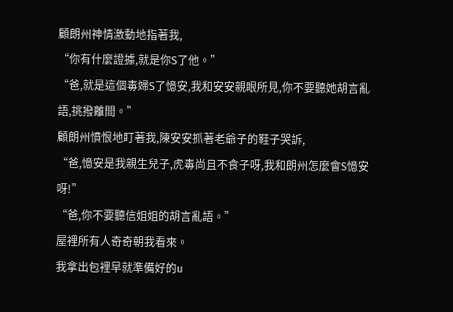顧朗州神情激動地指著我,
“你有什麼證據,就是你S了他。”
“爸,就是這個毒婦S了憶安,我和安安親眼所見,你不要聽她胡言亂語,挑撥離間。”
顧朗州憤恨地盯著我,陳安安抓著老爺子的鞋子哭訴,
“爸,憶安是我親生兒子,虎毒尚且不食子呀,我和朗州怎麼會S憶安呀!”
“爸,你不要聽信姐姐的胡言亂語。”
屋裡所有人奇奇朝我看來。
我拿出包裡早就準備好的u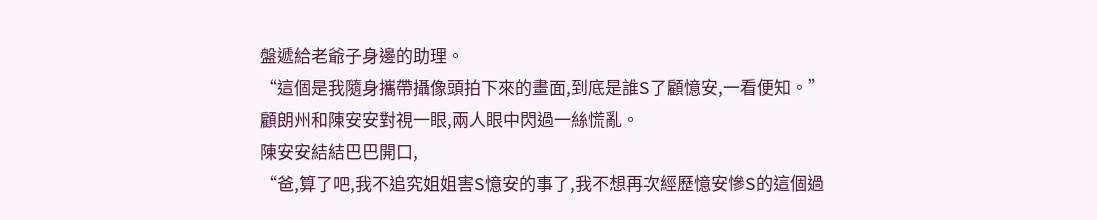盤遞給老爺子身邊的助理。
“這個是我隨身攜帶攝像頭拍下來的畫面,到底是誰S了顧憶安,一看便知。”
顧朗州和陳安安對視一眼,兩人眼中閃過一絲慌亂。
陳安安結結巴巴開口,
“爸,算了吧,我不追究姐姐害S憶安的事了,我不想再次經歷憶安慘S的這個過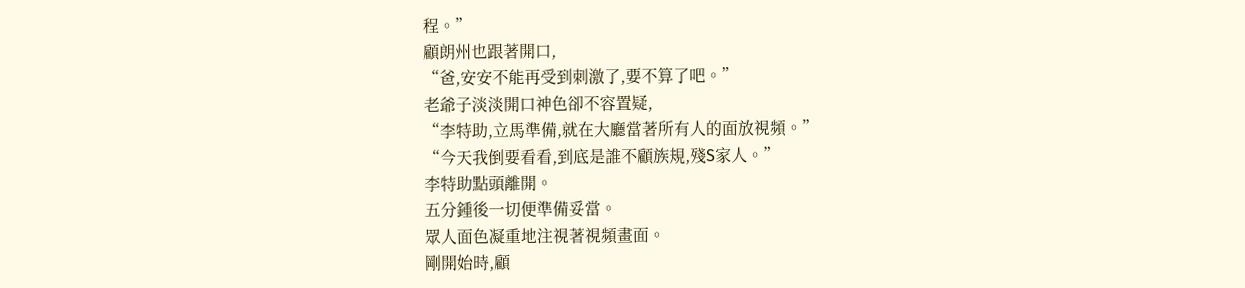程。”
顧朗州也跟著開口,
“爸,安安不能再受到刺激了,要不算了吧。”
老爺子淡淡開口神色卻不容置疑,
“李特助,立馬準備,就在大廳當著所有人的面放視頻。”
“今天我倒要看看,到底是誰不顧族規,殘S家人。”
李特助點頭離開。
五分鍾後一切便準備妥當。
眾人面色凝重地注視著視頻畫面。
剛開始時,顧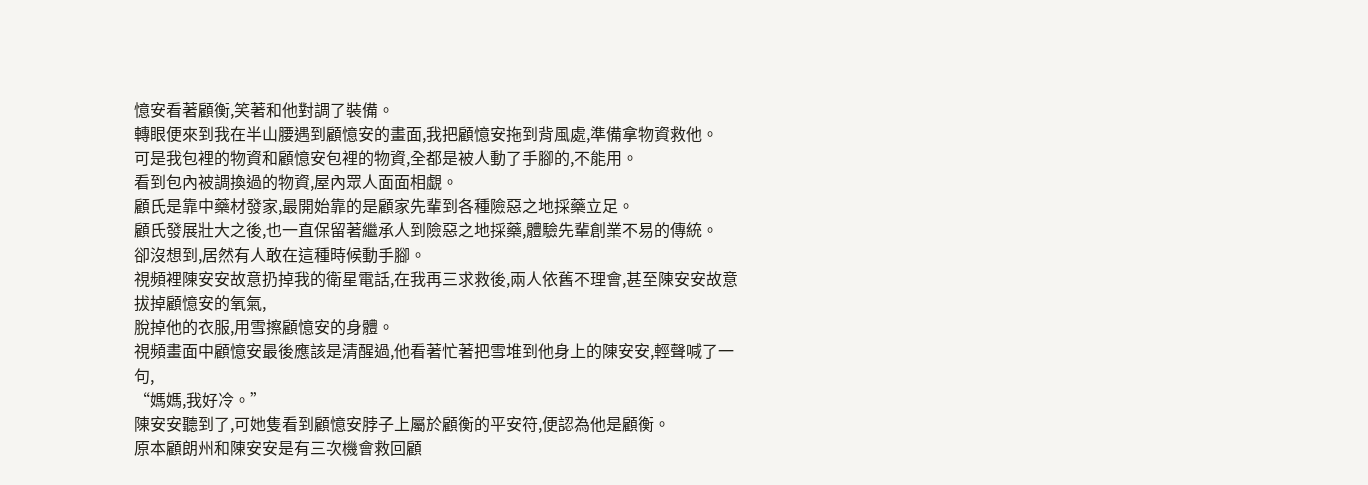憶安看著顧衡,笑著和他對調了裝備。
轉眼便來到我在半山腰遇到顧憶安的畫面,我把顧憶安拖到背風處,準備拿物資救他。
可是我包裡的物資和顧憶安包裡的物資,全都是被人動了手腳的,不能用。
看到包內被調換過的物資,屋內眾人面面相覷。
顧氏是靠中藥材發家,最開始靠的是顧家先輩到各種險惡之地採藥立足。
顧氏發展壯大之後,也一直保留著繼承人到險惡之地採藥,體驗先輩創業不易的傳統。
卻沒想到,居然有人敢在這種時候動手腳。
視頻裡陳安安故意扔掉我的衛星電話,在我再三求救後,兩人依舊不理會,甚至陳安安故意拔掉顧憶安的氧氣,
脫掉他的衣服,用雪擦顧憶安的身體。
視頻畫面中顧憶安最後應該是清醒過,他看著忙著把雪堆到他身上的陳安安,輕聲喊了一句,
“媽媽,我好冷。”
陳安安聽到了,可她隻看到顧憶安脖子上屬於顧衡的平安符,便認為他是顧衡。
原本顧朗州和陳安安是有三次機會救回顧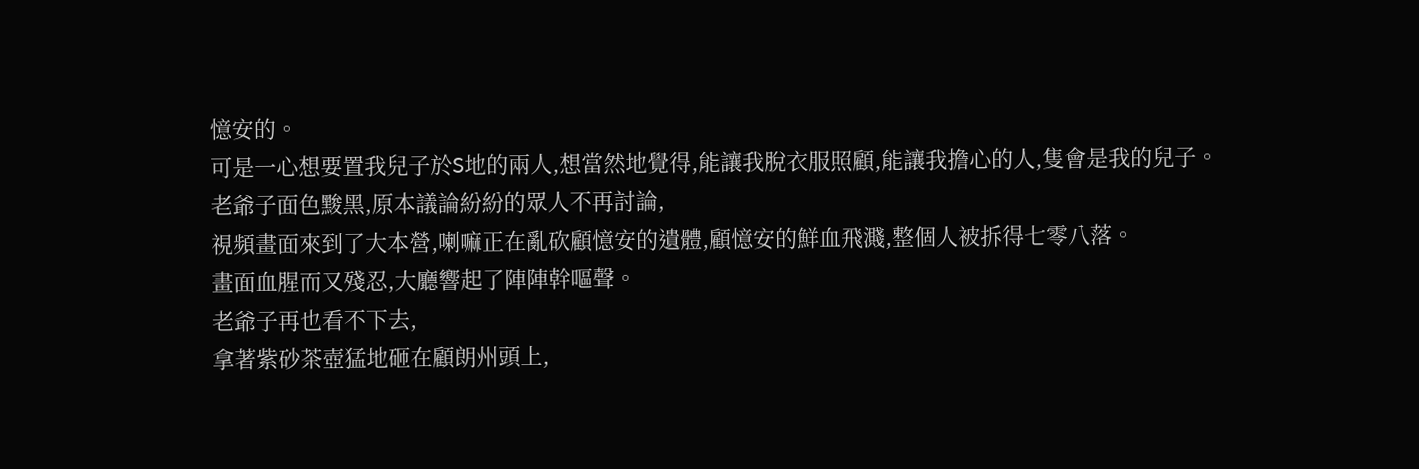憶安的。
可是一心想要置我兒子於S地的兩人,想當然地覺得,能讓我脫衣服照顧,能讓我擔心的人,隻會是我的兒子。
老爺子面色黢黑,原本議論紛紛的眾人不再討論,
視頻畫面來到了大本營,喇嘛正在亂砍顧憶安的遺體,顧憶安的鮮血飛濺,整個人被拆得七零八落。
畫面血腥而又殘忍,大廳響起了陣陣幹嘔聲。
老爺子再也看不下去,
拿著紫砂茶壺猛地砸在顧朗州頭上,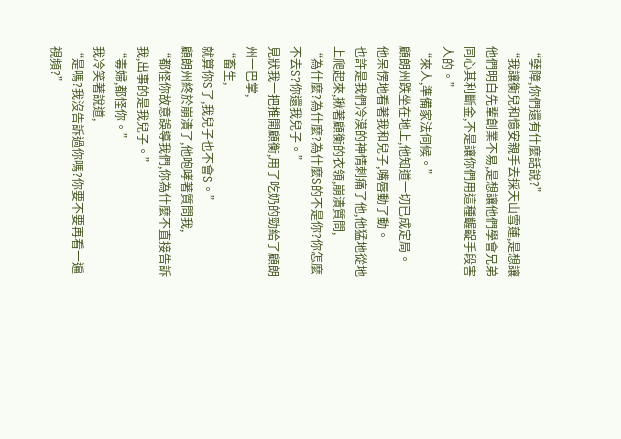“孽障,你們還有什麼話說?”
“我讓衡兒和憶安親手去採天山雪蓮,是想讓他們明白先輩創業不易,是想讓他們學會兄弟同心其利斷金,不是讓你們用這種齷齪手段害人的。”
“來人,準備家法伺候。”
顧朗州跌坐在地上,他知道一切已成定局。
他呆愣地看著我和兒子,嘴唇動了動。
也許是我們冷漠的神情刺痛了他,他猛地從地上爬起來,揪著顧衡的衣領,崩潰質問,
“為什麼?為什麼?為什麼S的不是你?你怎麼不去S?你還我兒子。”
見狀我一把推開顧衡,用了吃奶的勁給了顧朗州一巴掌,
“畜生,
就算你S了,我兒子也不會S。”
顧朗州終於崩潰了,他咆哮著質問我,
“都怪你故意誤導我們,你為什麼不直接告訴我,出事的是我兒子。”
“毒婦,都怪你。”
我冷笑著說道,
“是嗎?我沒告訴過你嗎?你要不要再看一遍視頻?”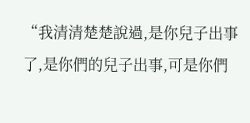“我清清楚楚說過,是你兒子出事了,是你們的兒子出事,可是你們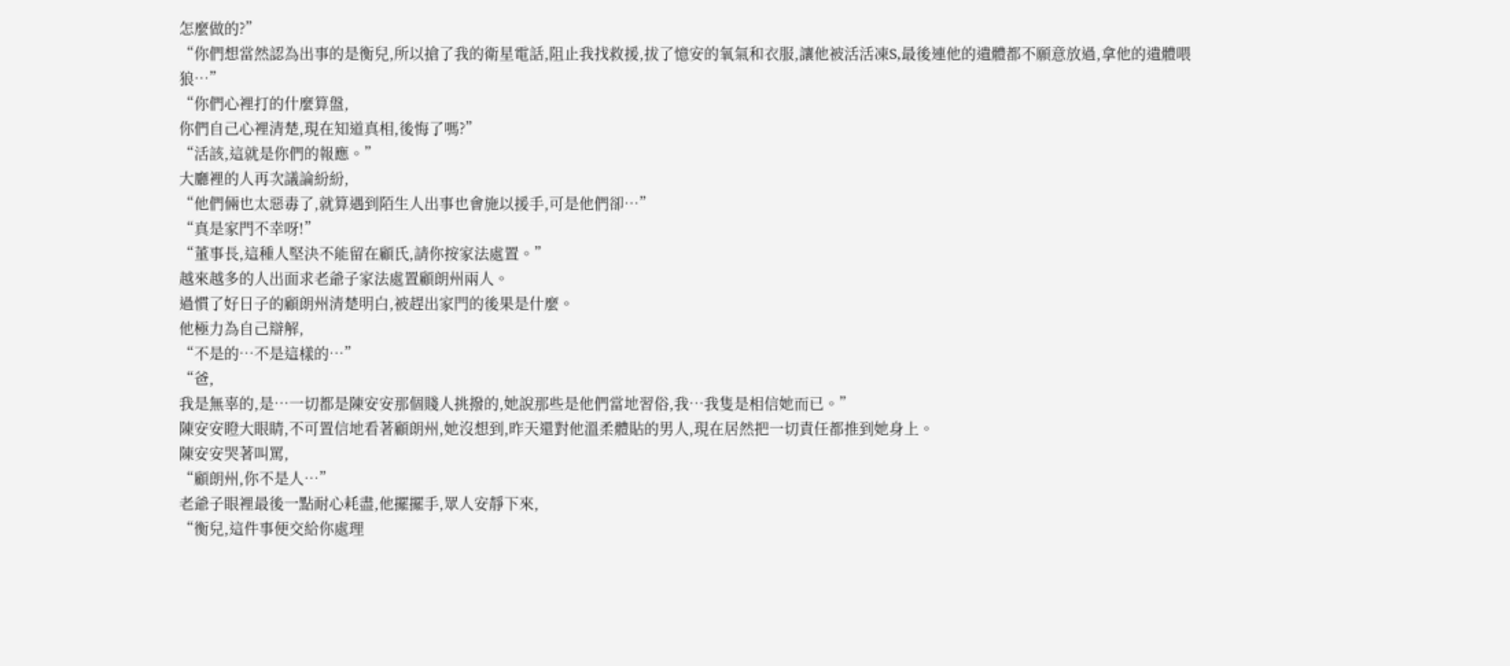怎麼做的?”
“你們想當然認為出事的是衡兒,所以搶了我的衛星電話,阻止我找救援,拔了憶安的氧氣和衣服,讓他被活活凍S,最後連他的遺體都不願意放過,拿他的遺體喂狼…”
“你們心裡打的什麼算盤,
你們自己心裡清楚,現在知道真相,後悔了嗎?”
“活該,這就是你們的報應。”
大廳裡的人再次議論紛紛,
“他們倆也太惡毒了,就算遇到陌生人出事也會施以援手,可是他們卻…”
“真是家門不幸呀!”
“董事長,這種人堅決不能留在顧氏,請你按家法處置。”
越來越多的人出面求老爺子家法處置顧朗州兩人。
過慣了好日子的顧朗州清楚明白,被趕出家門的後果是什麼。
他極力為自己辯解,
“不是的…不是這樣的…”
“爸,
我是無辜的,是…一切都是陳安安那個賤人挑撥的,她說那些是他們當地習俗,我…我隻是相信她而已。”
陳安安瞪大眼睛,不可置信地看著顧朗州,她沒想到,昨天還對他溫柔體貼的男人,現在居然把一切責任都推到她身上。
陳安安哭著叫罵,
“顧朗州,你不是人…”
老爺子眼裡最後一點耐心耗盡,他擺擺手,眾人安靜下來,
“衡兒,這件事便交給你處理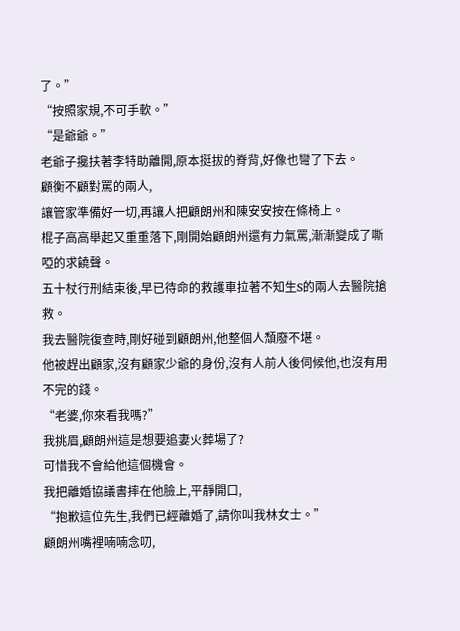了。”
“按照家規,不可手軟。”
“是爺爺。”
老爺子攙扶著李特助離開,原本挺拔的脊背,好像也彎了下去。
顧衡不顧對罵的兩人,
讓管家準備好一切,再讓人把顧朗州和陳安安按在條椅上。
棍子高高舉起又重重落下,剛開始顧朗州還有力氣罵,漸漸變成了嘶啞的求饒聲。
五十杖行刑結束後,早已待命的救護車拉著不知生S的兩人去醫院搶救。
我去醫院復查時,剛好碰到顧朗州,他整個人頹廢不堪。
他被趕出顧家,沒有顧家少爺的身份,沒有人前人後伺候他,也沒有用不完的錢。
“老婆,你來看我嗎?”
我挑眉,顧朗州這是想要追妻火葬場了?
可惜我不會給他這個機會。
我把離婚協議書摔在他臉上,平靜開口,
“抱歉這位先生,我們已經離婚了,請你叫我林女士。”
顧朗州嘴裡喃喃念叨,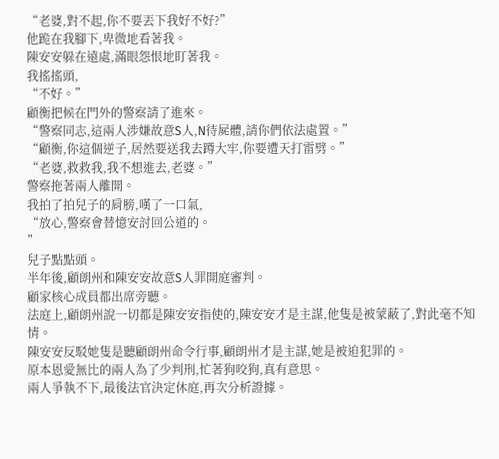“老婆,對不起,你不要丟下我好不好?”
他跪在我腳下,卑微地看著我。
陳安安躲在遠處,滿眼怨恨地盯著我。
我搖搖頭,
“不好。”
顧衡把候在門外的警察請了進來。
“警察同志,這兩人涉嫌故意S人,N待屍體,請你們依法處置。”
“顧衡,你這個逆子,居然要送我去蹲大牢,你要遭天打雷劈。”
“老婆,救救我,我不想進去,老婆。”
警察拖著兩人離開。
我拍了拍兒子的肩膀,嘆了一口氣,
“放心,警察會替憶安討回公道的。
”
兒子點點頭。
半年後,顧朗州和陳安安故意S人罪開庭審判。
顧家核心成員都出席旁聽。
法庭上,顧朗州說一切都是陳安安指使的,陳安安才是主謀,他隻是被蒙蔽了,對此毫不知情。
陳安安反駁她隻是聽顧朗州命令行事,顧朗州才是主謀,她是被迫犯罪的。
原本恩愛無比的兩人為了少判刑,忙著狗咬狗,真有意思。
兩人爭執不下,最後法官決定休庭,再次分析證據。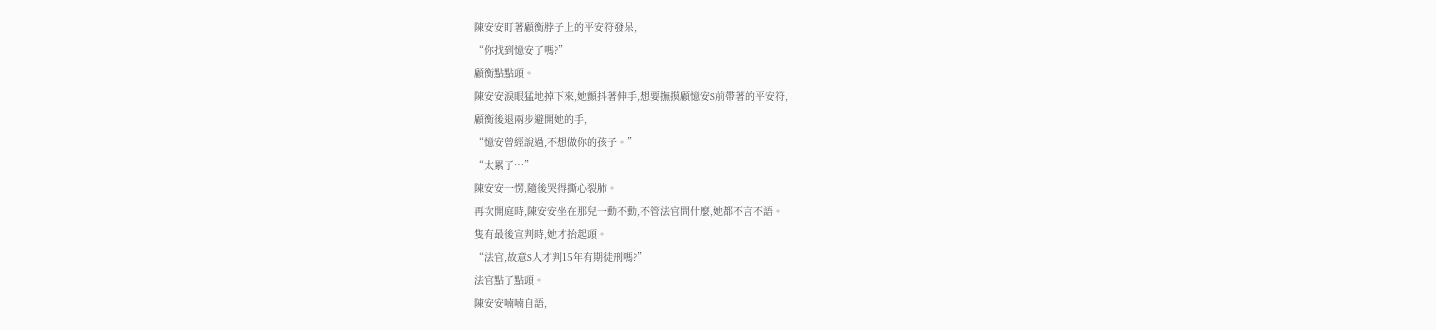陳安安盯著顧衡脖子上的平安符發呆,
“你找到憶安了嗎?”
顧衡點點頭。
陳安安淚眼猛地掉下來,她顫抖著伸手,想要撫摸顧憶安S前帶著的平安符,
顧衡後退兩步避開她的手,
“憶安曾經說過,不想做你的孩子。”
“太累了…”
陳安安一愣,隨後哭得撕心裂肺。
再次開庭時,陳安安坐在那兒一動不動,不管法官問什麼,她都不言不語。
隻有最後宣判時,她才抬起頭。
“法官,故意S人才判15年有期徒刑嗎?”
法官點了點頭。
陳安安喃喃自語,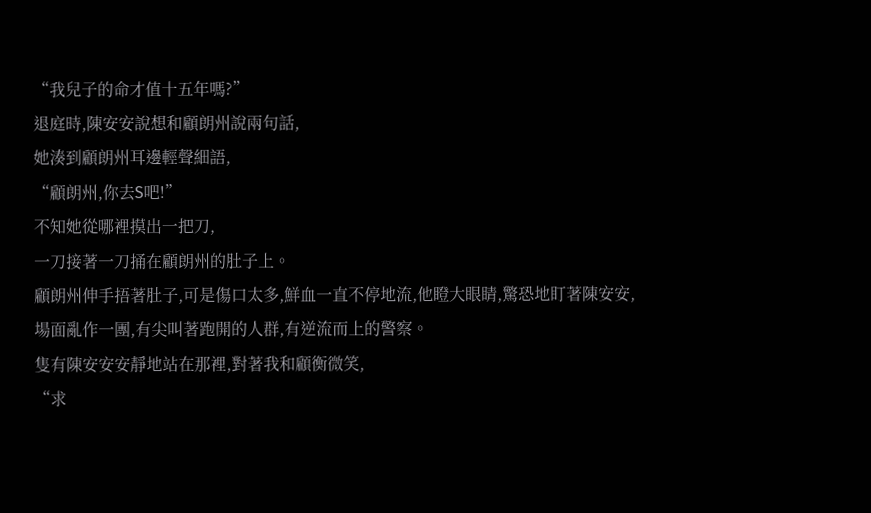“我兒子的命才值十五年嗎?”
退庭時,陳安安說想和顧朗州說兩句話,
她湊到顧朗州耳邊輕聲細語,
“顧朗州,你去S吧!”
不知她從哪裡摸出一把刀,
一刀接著一刀捅在顧朗州的肚子上。
顧朗州伸手捂著肚子,可是傷口太多,鮮血一直不停地流,他瞪大眼睛,驚恐地盯著陳安安,
場面亂作一團,有尖叫著跑開的人群,有逆流而上的警察。
隻有陳安安安靜地站在那裡,對著我和顧衡微笑,
“求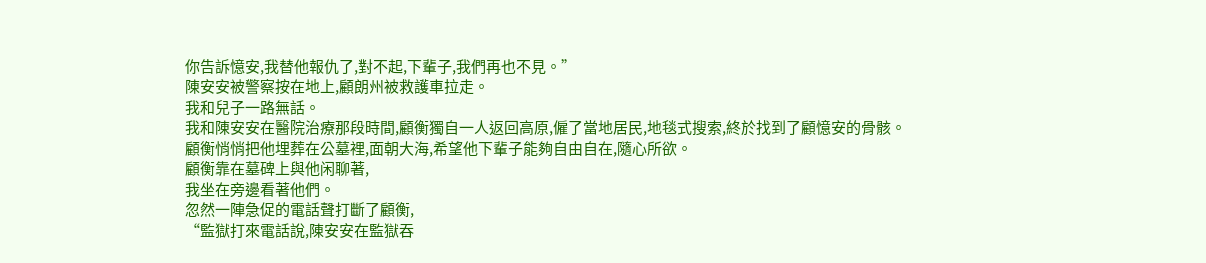你告訴憶安,我替他報仇了,對不起,下輩子,我們再也不見。”
陳安安被警察按在地上,顧朗州被救護車拉走。
我和兒子一路無話。
我和陳安安在醫院治療那段時間,顧衡獨自一人返回高原,僱了當地居民,地毯式搜索,終於找到了顧憶安的骨骸。
顧衡悄悄把他埋葬在公墓裡,面朝大海,希望他下輩子能夠自由自在,隨心所欲。
顧衡靠在墓碑上與他闲聊著,
我坐在旁邊看著他們。
忽然一陣急促的電話聲打斷了顧衡,
“監獄打來電話說,陳安安在監獄吞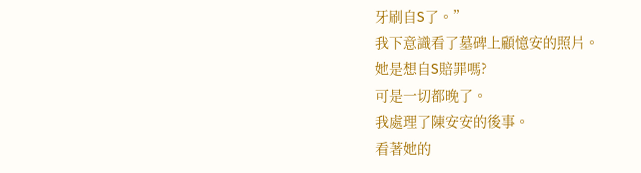牙刷自S了。”
我下意識看了墓碑上顧憶安的照片。
她是想自S賠罪嗎?
可是一切都晚了。
我處理了陳安安的後事。
看著她的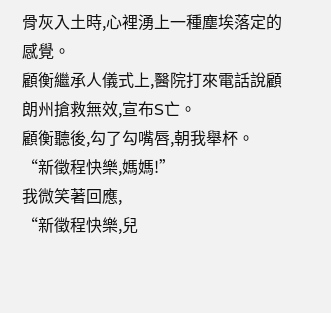骨灰入土時,心裡湧上一種塵埃落定的感覺。
顧衡繼承人儀式上,醫院打來電話說顧朗州搶救無效,宣布S亡。
顧衡聽後,勾了勾嘴唇,朝我舉杯。
“新徵程快樂,媽媽!”
我微笑著回應,
“新徵程快樂,兒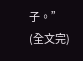子。”
(全文完)